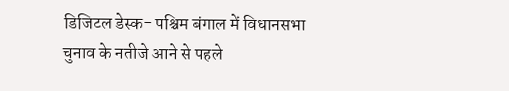डिजिटल डेस्क- पश्चिम बंगाल में विधानसभा चुनाव के नतीजे आने से पहले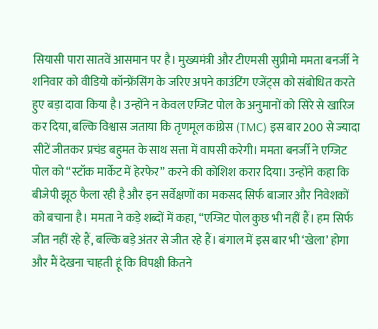सियासी पारा सातवें आसमान पर है। मुख्यमंत्री और टीएमसी सुप्रीमो ममता बनर्जी ने शनिवार को वीडियो कॉन्फ्रेंसिंग के जरिए अपने काउंटिंग एजेंट्स को संबोधित करते हुए बड़ा दावा किया है। उन्होंने न केवल एग्जिट पोल के अनुमानों को सिरे से खारिज कर दिया, बल्कि विश्वास जताया कि तृणमूल कांग्रेस (TMC) इस बार 200 से ज्यादा सीटें जीतकर प्रचंड बहुमत के साथ सत्ता में वापसी करेगी। ममता बनर्जी ने एग्जिट पोल को “स्टॉक मार्केट में हेरफेर” करने की कोशिश करार दिया। उन्होंने कहा कि बीजेपी झूठ फैला रही है और इन सर्वेक्षणों का मकसद सिर्फ बाजार और निवेशकों को बचाना है। ममता ने कड़े शब्दों में कहा, “एग्जिट पोल कुछ भी नहीं हैं। हम सिर्फ जीत नहीं रहे हैं, बल्कि बड़े अंतर से जीत रहे हैं। बंगाल में इस बार भी ‘खेला’ होगा और मैं देखना चाहती हूं कि विपक्षी कितने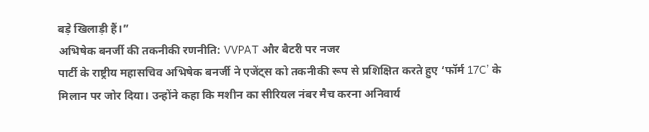बड़े खिलाड़ी हैं।”
अभिषेक बनर्जी की तकनीकी रणनीति: VVPAT और बैटरी पर नजर
पार्टी के राष्ट्रीय महासचिव अभिषेक बनर्जी ने एजेंट्स को तकनीकी रूप से प्रशिक्षित करते हुए ‘फॉर्म 17C’ के मिलान पर जोर दिया। उन्होंने कहा कि मशीन का सीरियल नंबर मैच करना अनिवार्य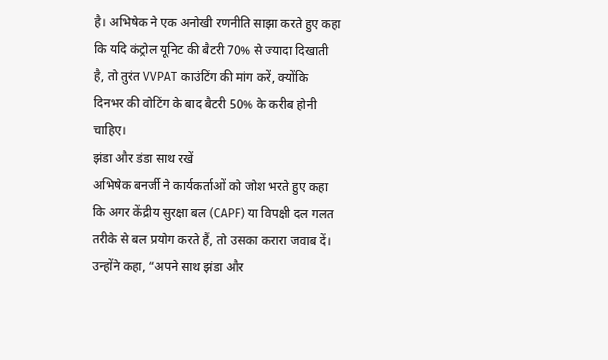है। अभिषेक ने एक अनोखी रणनीति साझा करते हुए कहा कि यदि कंट्रोल यूनिट की बैटरी 70% से ज्यादा दिखाती है, तो तुरंत VVPAT काउंटिंग की मांग करें, क्योंकि दिनभर की वोटिंग के बाद बैटरी 50% के करीब होनी चाहिए।
झंडा और डंडा साथ रखें
अभिषेक बनर्जी ने कार्यकर्ताओं को जोश भरते हुए कहा कि अगर केंद्रीय सुरक्षा बल (CAPF) या विपक्षी दल गलत तरीके से बल प्रयोग करते हैं, तो उसका करारा जवाब दें। उन्होंने कहा, “अपने साथ झंडा और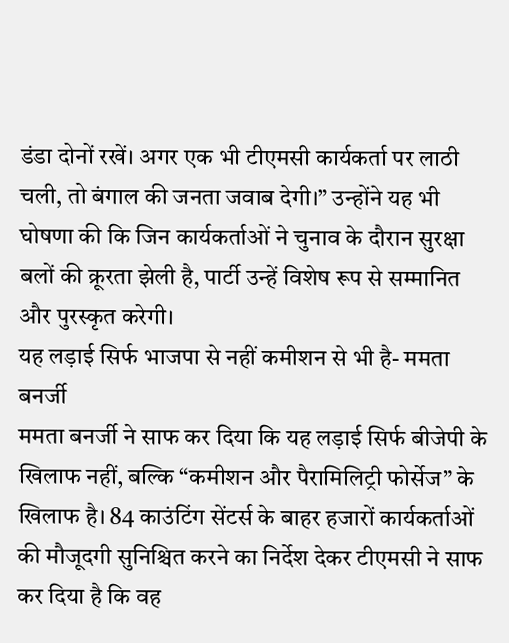डंडा दोनों रखें। अगर एक भी टीएमसी कार्यकर्ता पर लाठी चली, तो बंगाल की जनता जवाब देगी।” उन्होंने यह भी घोषणा की कि जिन कार्यकर्ताओं ने चुनाव के दौरान सुरक्षा बलों की क्रूरता झेली है, पार्टी उन्हें विशेष रूप से सम्मानित और पुरस्कृत करेगी।
यह लड़ाई सिर्फ भाजपा से नहीं कमीशन से भी है- ममता बनर्जी
ममता बनर्जी ने साफ कर दिया कि यह लड़ाई सिर्फ बीजेपी के खिलाफ नहीं, बल्कि “कमीशन और पैरामिलिट्री फोर्सेज” के खिलाफ है। 84 काउंटिंग सेंटर्स के बाहर हजारों कार्यकर्ताओं की मौजूदगी सुनिश्चित करने का निर्देश देकर टीएमसी ने साफ कर दिया है कि वह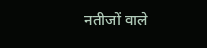नतीजों वाले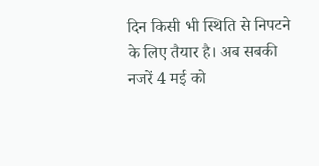दिन किसी भी स्थिति से निपटने के लिए तैयार है। अब सबकी नजरें 4 मई को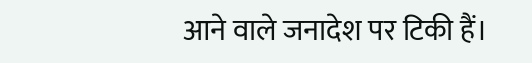आने वाले जनादेश पर टिकी हैं।